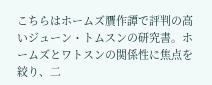こちらはホームズ贋作譚で評判の高いジューン・トムスンの研究書。ホームズとワトスンの関係性に焦点を絞り、二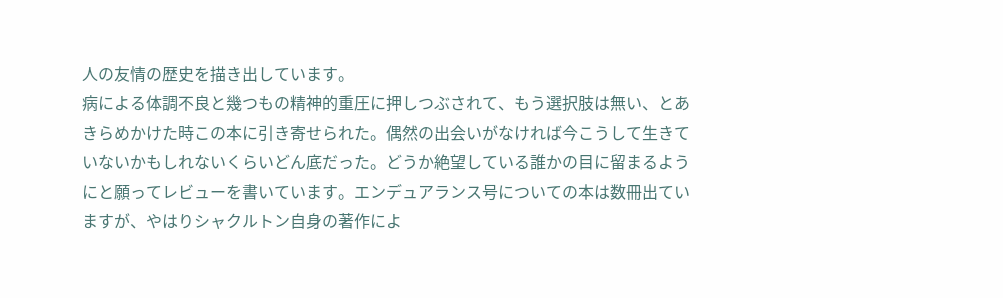人の友情の歴史を描き出しています。
病による体調不良と幾つもの精神的重圧に押しつぶされて、もう選択肢は無い、とあきらめかけた時この本に引き寄せられた。偶然の出会いがなければ今こうして生きていないかもしれないくらいどん底だった。どうか絶望している誰かの目に留まるようにと願ってレビューを書いています。エンデュアランス号についての本は数冊出ていますが、やはりシャクルトン自身の著作によ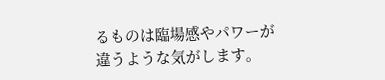るものは臨場感やパワーが違うような気がします。